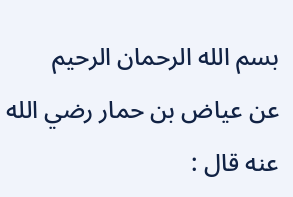بسم الله الرحمان الرحيم
عن عياض بن حمار رضي الله عنه قال :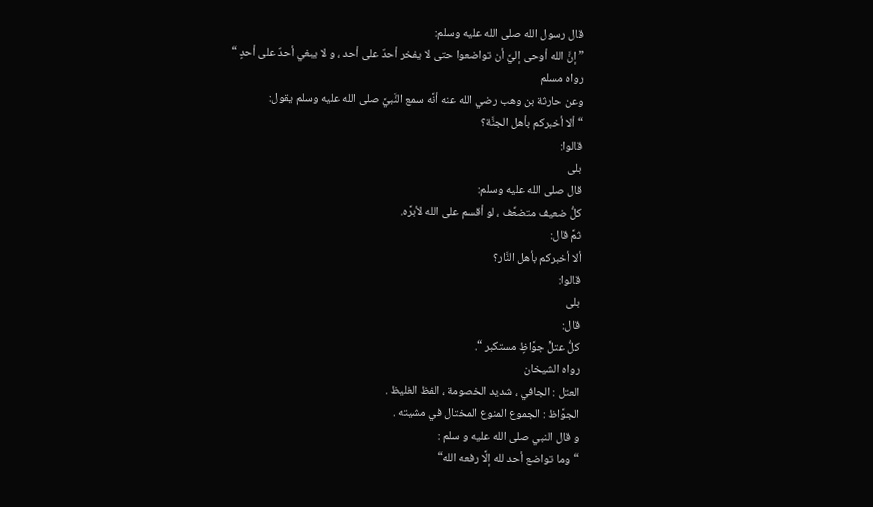قال رسول الله صلى الله عليه وسلم:
” إنَّ الله أوحى إليَّ أن تواضعوا حتى لا يفخر أحدٌ على أحد ، و لا يبغي أحدٌ على أحدٍ “
رواه مسلم
وعن حارثة بن وهب رضي الله عنه أنَّه سمع النَّبيَّ صلى الله عليه وسلم يقول:
“ألا أخبركم بأهل الجنَّة؟
قالوا:
بلى
قال صلى الله عليه وسلم:
كلُّ ضعيف متضعِّف ، لو أقسم على الله لأبرَّه.
ثمَّ قال:
ألا أخبركم بأهل النَّار؟
قالوا:
بلى
قال:
كلُّ عتلٍّ جوَّاظٍ مستكبر “.
رواه الشيخان
العتل : الجافي ، شديد الخصومة ، الفظ الغليظ .
الجوَّاظ : الجموع المنوع المختال في مشيته .
و قال النبي صلى الله عليه و سلم :
“وما تواضع أحد لله إلَّا رفعه الله“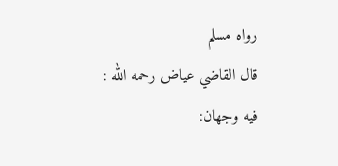رواه مسلم
قال القاضي عياض رحمه الله :
فيه وجهان: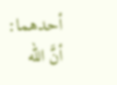أحدهما: أنَّ الله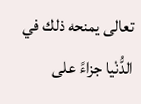تعالى يمنحه ذلك في الدُّنْيا جزاءً على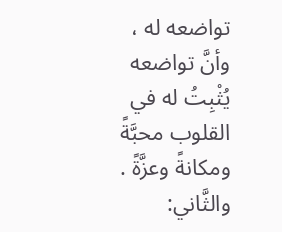تواضعه له ، وأنَّ تواضعه يُثْبِتُ له في القلوب محبَّةً ومكانةً وعزَّةً .
والثَّاني: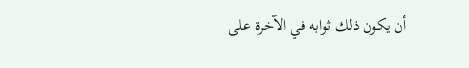أن يكون ذلك ثوابه في الآخرة على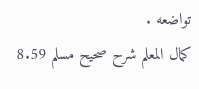تواضعه .
كمال المعلم شرح صحيح مسلم 8.59